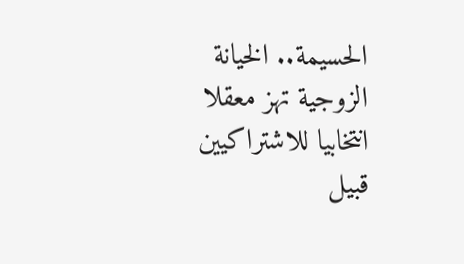الحسيمة.. الخيانة الزوجية تهز معقلا انتخابيا للاشتراكيين قبيل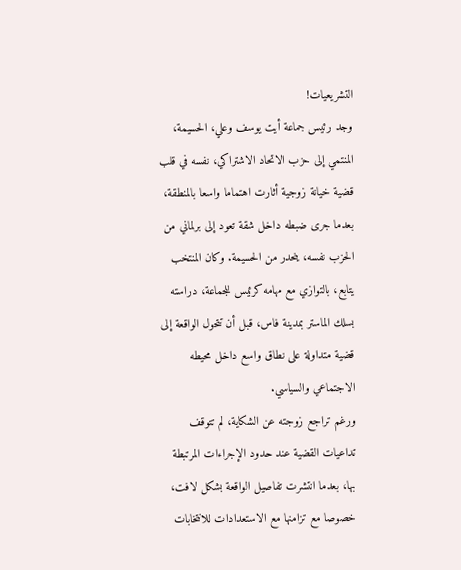التشريعيات!
وجد رئيس جماعة أيت يوسف وعلي، الحسيمة، المنتمي إلى حزب الاتحاد الاشتراكي، نفسه في قلب قضية خيانة زوجية أثارت اهتماما واسعا بالمنطقة، بعدما جرى ضبطه داخل شقة تعود إلى برلماني من الحزب نفسه، ينحدر من الحسيمة. وكان المنتخب يتابع، بالتوازي مع مهامه كرئيس للجماعة، دراسته بسلك الماستر بمدينة فاس، قبل أن تتحول الواقعة إلى قضية متداولة على نطاق واسع داخل محيطه الاجتماعي والسياسي.
ورغم تراجع زوجته عن الشكاية، لم تتوقف تداعيات القضية عند حدود الإجراءات المرتبطة بها، بعدما انتشرت تفاصيل الواقعة بشكل لافت، خصوصا مع تزامنها مع الاستعدادات للانتخابات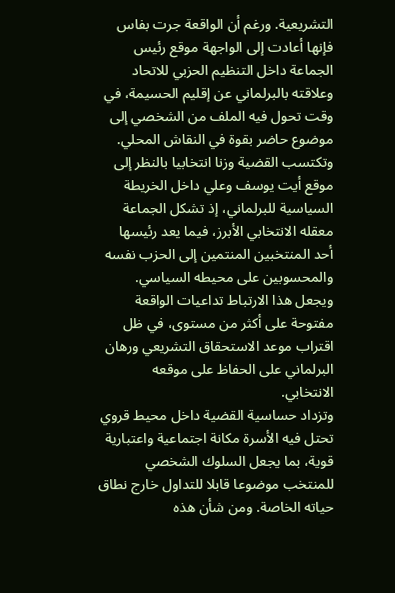التشريعية. ورغم أن الواقعة جرت بفاس فإنها أعادت إلى الواجهة موقع رئيس الجماعة داخل التنظيم الحزبي للاتحاد وعلاقته بالبرلماني عن إقليم الحسيمة، في وقت تحول فيه الملف من الشخصي إلى موضوع حاضر بقوة في النقاش المحلي.
وتكتسب القضية وزنا انتخابيا بالنظر إلى موقع أيت يوسف وعلي داخل الخريطة السياسية للبرلماني، إذ تشكل الجماعة معقله الانتخابي الأبرز، فيما يعد رئيسها أحد المنتخبين المنتمين إلى الحزب نفسه والمحسوبين على محيطه السياسي. ويجعل هذا الارتباط تداعيات الواقعة مفتوحة على أكثر من مستوى، في ظل اقتراب موعد الاستحقاق التشريعي ورهان البرلماني على الحفاظ على موقعه الانتخابي.
وتزداد حساسية القضية داخل محيط قروي تحتل فيه الأسرة مكانة اجتماعية واعتبارية قوية، بما يجعل السلوك الشخصي للمنتخب موضوعا قابلا للتداول خارج نطاق حياته الخاصة. ومن شأن هذه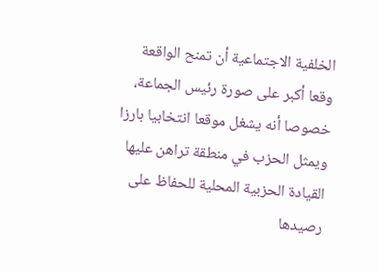الخلفية الاجتماعية أن تمنح الواقعة وقعا أكبر على صورة رئيس الجماعة، خصوصا أنه يشغل موقعا انتخابيا بارزا ويمثل الحزب في منطقة تراهن عليها القيادة الحزبية المحلية للحفاظ على رصيدها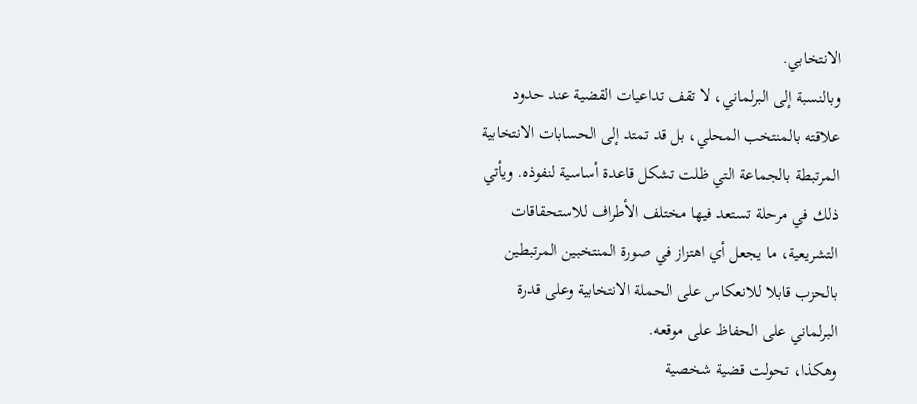الانتخابي.
وبالنسبة إلى البرلماني، لا تقف تداعيات القضية عند حدود علاقته بالمنتخب المحلي، بل قد تمتد إلى الحسابات الانتخابية المرتبطة بالجماعة التي ظلت تشكل قاعدة أساسية لنفوذه. ويأتي ذلك في مرحلة تستعد فيها مختلف الأطراف للاستحقاقات التشريعية، ما يجعل أي اهتزاز في صورة المنتخبين المرتبطين بالحزب قابلا للانعكاس على الحملة الانتخابية وعلى قدرة البرلماني على الحفاظ على موقعه.
وهكذا، تحولت قضية شخصية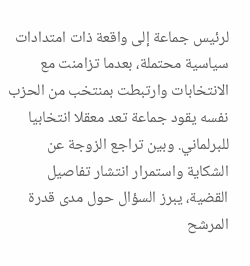لرئيس جماعة إلى واقعة ذات امتدادات سياسية محتملة، بعدما تزامنت مع الانتخابات وارتبطت بمنتخب من الحزب نفسه يقود جماعة تعد معقلا انتخابيا للبرلماني. وبين تراجع الزوجة عن الشكاية واستمرار انتشار تفاصيل القضية، يبرز السؤال حول مدى قدرة المرشح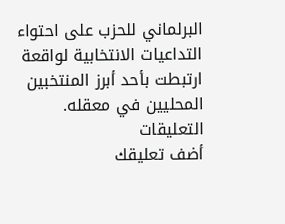البرلماني للحزب على احتواء التداعيات الانتخابية لواقعة ارتبطت بأحد أبرز المنتخبين المحليين في معقله.
التعليقات
أضف تعليقك